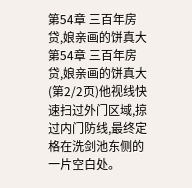第54章 三百年房贷,娘亲画的饼真大
第54章 三百年房贷,娘亲画的饼真大 (第2/2页)他视线快速扫过外门区域,掠过内门防线,最终定格在洗剑池东侧的一片空白处。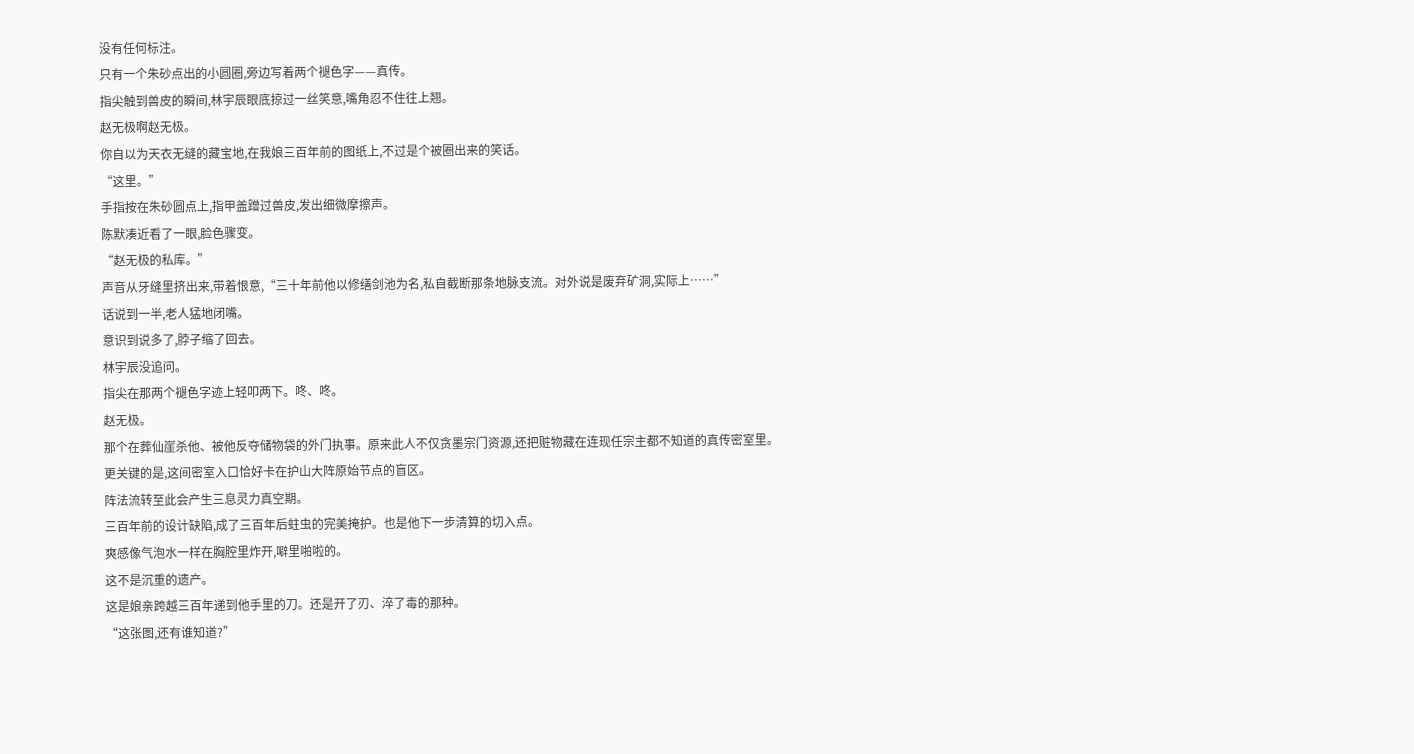没有任何标注。
只有一个朱砂点出的小圆圈,旁边写着两个褪色字——真传。
指尖触到兽皮的瞬间,林宇辰眼底掠过一丝笑意,嘴角忍不住往上翘。
赵无极啊赵无极。
你自以为天衣无缝的藏宝地,在我娘三百年前的图纸上,不过是个被圈出来的笑话。
“这里。”
手指按在朱砂圆点上,指甲盖蹭过兽皮,发出细微摩擦声。
陈默凑近看了一眼,脸色骤变。
“赵无极的私库。”
声音从牙缝里挤出来,带着恨意,“三十年前他以修缮剑池为名,私自截断那条地脉支流。对外说是废弃矿洞,实际上……”
话说到一半,老人猛地闭嘴。
意识到说多了,脖子缩了回去。
林宇辰没追问。
指尖在那两个褪色字迹上轻叩两下。咚、咚。
赵无极。
那个在葬仙崖杀他、被他反夺储物袋的外门执事。原来此人不仅贪墨宗门资源,还把赃物藏在连现任宗主都不知道的真传密室里。
更关键的是,这间密室入口恰好卡在护山大阵原始节点的盲区。
阵法流转至此会产生三息灵力真空期。
三百年前的设计缺陷,成了三百年后蛀虫的完美掩护。也是他下一步清算的切入点。
爽感像气泡水一样在胸腔里炸开,噼里啪啦的。
这不是沉重的遗产。
这是娘亲跨越三百年递到他手里的刀。还是开了刃、淬了毒的那种。
“这张图,还有谁知道?”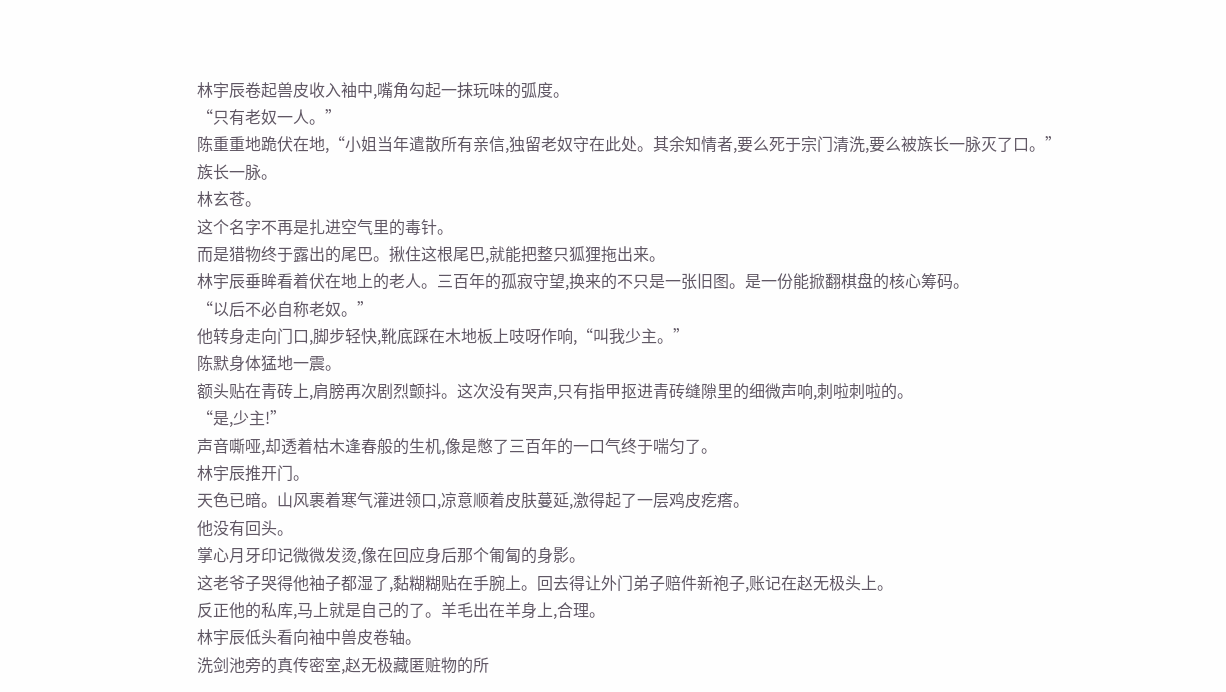林宇辰卷起兽皮收入袖中,嘴角勾起一抹玩味的弧度。
“只有老奴一人。”
陈重重地跪伏在地,“小姐当年遣散所有亲信,独留老奴守在此处。其余知情者,要么死于宗门清洗,要么被族长一脉灭了口。”
族长一脉。
林玄苍。
这个名字不再是扎进空气里的毒针。
而是猎物终于露出的尾巴。揪住这根尾巴,就能把整只狐狸拖出来。
林宇辰垂眸看着伏在地上的老人。三百年的孤寂守望,换来的不只是一张旧图。是一份能掀翻棋盘的核心筹码。
“以后不必自称老奴。”
他转身走向门口,脚步轻快,靴底踩在木地板上吱呀作响,“叫我少主。”
陈默身体猛地一震。
额头贴在青砖上,肩膀再次剧烈颤抖。这次没有哭声,只有指甲抠进青砖缝隙里的细微声响,刺啦刺啦的。
“是,少主!”
声音嘶哑,却透着枯木逢春般的生机,像是憋了三百年的一口气终于喘匀了。
林宇辰推开门。
天色已暗。山风裹着寒气灌进领口,凉意顺着皮肤蔓延,激得起了一层鸡皮疙瘩。
他没有回头。
掌心月牙印记微微发烫,像在回应身后那个匍匐的身影。
这老爷子哭得他袖子都湿了,黏糊糊贴在手腕上。回去得让外门弟子赔件新袍子,账记在赵无极头上。
反正他的私库,马上就是自己的了。羊毛出在羊身上,合理。
林宇辰低头看向袖中兽皮卷轴。
洗剑池旁的真传密室,赵无极藏匿赃物的所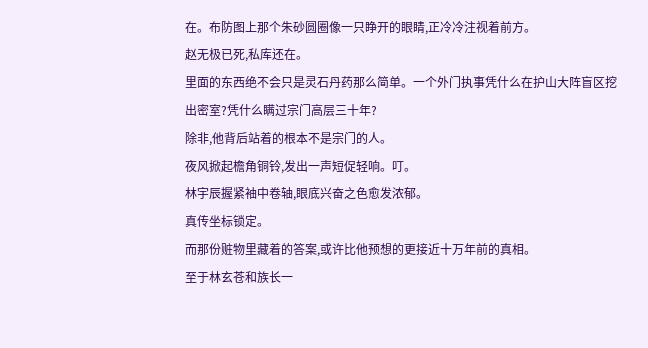在。布防图上那个朱砂圆圈像一只睁开的眼睛,正冷冷注视着前方。
赵无极已死,私库还在。
里面的东西绝不会只是灵石丹药那么简单。一个外门执事凭什么在护山大阵盲区挖出密室?凭什么瞒过宗门高层三十年?
除非,他背后站着的根本不是宗门的人。
夜风掀起檐角铜铃,发出一声短促轻响。叮。
林宇辰握紧袖中卷轴,眼底兴奋之色愈发浓郁。
真传坐标锁定。
而那份赃物里藏着的答案,或许比他预想的更接近十万年前的真相。
至于林玄苍和族长一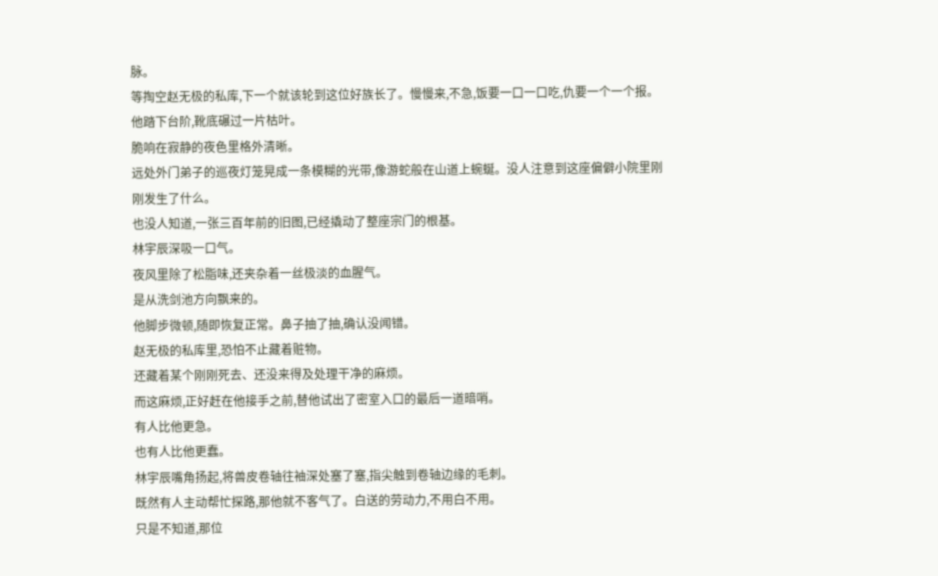脉。
等掏空赵无极的私库,下一个就该轮到这位好族长了。慢慢来,不急,饭要一口一口吃,仇要一个一个报。
他踏下台阶,靴底碾过一片枯叶。
脆响在寂静的夜色里格外清晰。
远处外门弟子的巡夜灯笼晃成一条模糊的光带,像游蛇般在山道上蜿蜒。没人注意到这座偏僻小院里刚刚发生了什么。
也没人知道,一张三百年前的旧图,已经撬动了整座宗门的根基。
林宇辰深吸一口气。
夜风里除了松脂味,还夹杂着一丝极淡的血腥气。
是从洗剑池方向飘来的。
他脚步微顿,随即恢复正常。鼻子抽了抽,确认没闻错。
赵无极的私库里,恐怕不止藏着赃物。
还藏着某个刚刚死去、还没来得及处理干净的麻烦。
而这麻烦,正好赶在他接手之前,替他试出了密室入口的最后一道暗哨。
有人比他更急。
也有人比他更蠢。
林宇辰嘴角扬起,将兽皮卷轴往袖深处塞了塞,指尖触到卷轴边缘的毛刺。
既然有人主动帮忙探路,那他就不客气了。白送的劳动力,不用白不用。
只是不知道,那位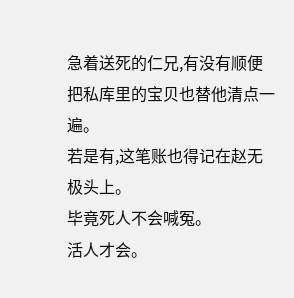急着送死的仁兄,有没有顺便把私库里的宝贝也替他清点一遍。
若是有,这笔账也得记在赵无极头上。
毕竟死人不会喊冤。
活人才会。